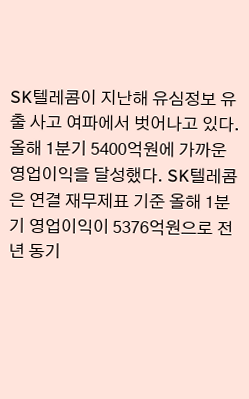SK텔레콤이 지난해 유심정보 유출 사고 여파에서 벗어나고 있다. 올해 1분기 5400억원에 가까운 영업이익을 달성했다. SK텔레콤은 연결 재무제표 기준 올해 1분기 영업이익이 5376억원으로 전년 동기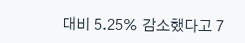대비 5.25% 감소했다고 7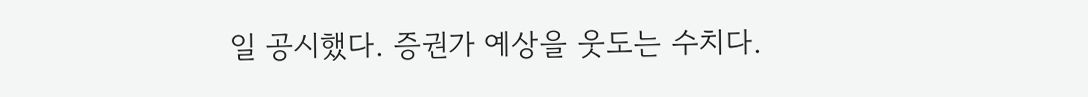일 공시했다. 증권가 예상을 웃도는 수치다.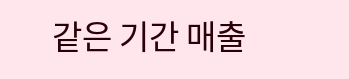같은 기간 매출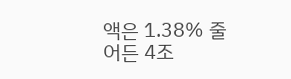액은 1.38% 줄어든 4조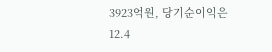3923억원, 당기순이익은 12.4